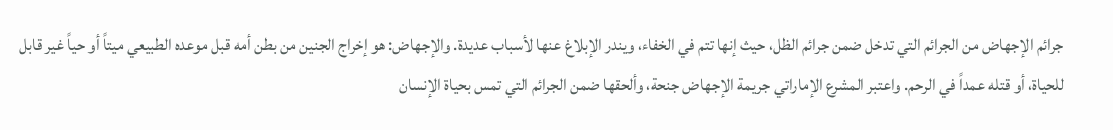جرائم الإجهاض من الجرائم التي تدخل ضمن جرائم الظل، حيث إنها تتم في الخفاء، ويندر الإبلاغ عنها لأسباب عديدة. والإجهاض: هو إخراج الجنين من بطن أمه قبل موعده الطبيعي ميتاً أو حياً غير قابل للحياة، أو قتله عمداً في الرحم. واعتبر المشرع الإماراتي جريمة الإجهاض جنحة، وألحقها ضمن الجرائم التي تمس بحياة الإنسان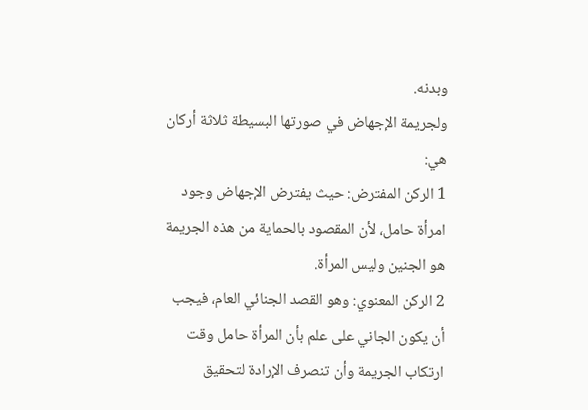وبدنه.
ولجريمة الإجهاض في صورتها البسيطة ثلاثة أركان هي:
1 الركن المفترض: حيث يفترض الإجهاض وجود امرأة حامل، لأن المقصود بالحماية من هذه الجريمة هو الجنين وليس المرأة.
2 الركن المعنوي: وهو القصد الجنائي العام، فيجب أن يكون الجاني على علم بأن المرأة حامل وقت ارتكاب الجريمة وأن تنصرف الإرادة لتحقيق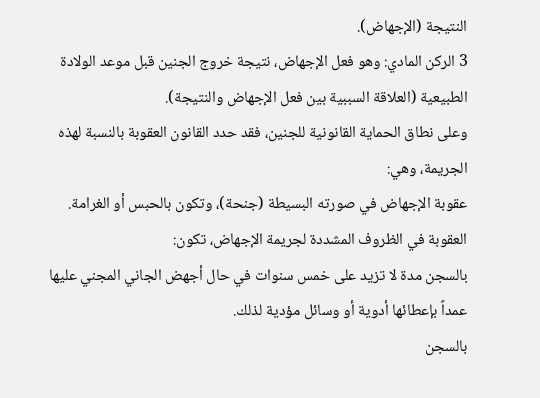النتيجة (الإجهاض).
3 الركن المادي: وهو فعل الإجهاض، نتيجة خروج الجنين قبل موعد الولادة الطبيعية (العلاقة السببية بين فعل الإجهاض والنتيجة).
وعلى نطاق الحماية القانونية للجنين، فقد حدد القانون العقوبة بالنسبة لهذه الجريمة، وهي:
عقوبة الإجهاض في صورته البسيطة (جنحة)، وتكون بالحبس أو الغرامة.
العقوبة في الظروف المشددة لجريمة الإجهاض، تكون:
بالسجن مدة لا تزيد على خمس سنوات في حال أجهض الجاني المجني عليها عمداً بإعطائها أدوية أو وسائل مؤدية لذلك.
بالسجن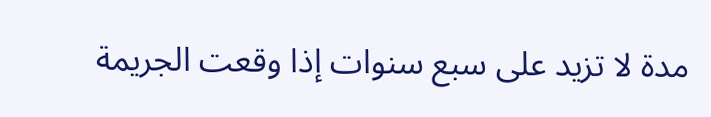مدة لا تزيد على سبع سنوات إذا وقعت الجريمة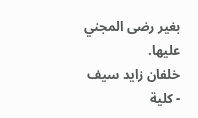بغير رضى المجني عليها.
خلفان زايد سيف - كلية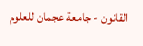القانون - جامعة عجمان للعلوم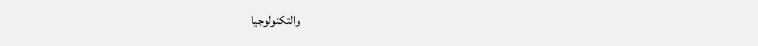والتكنولوجيا